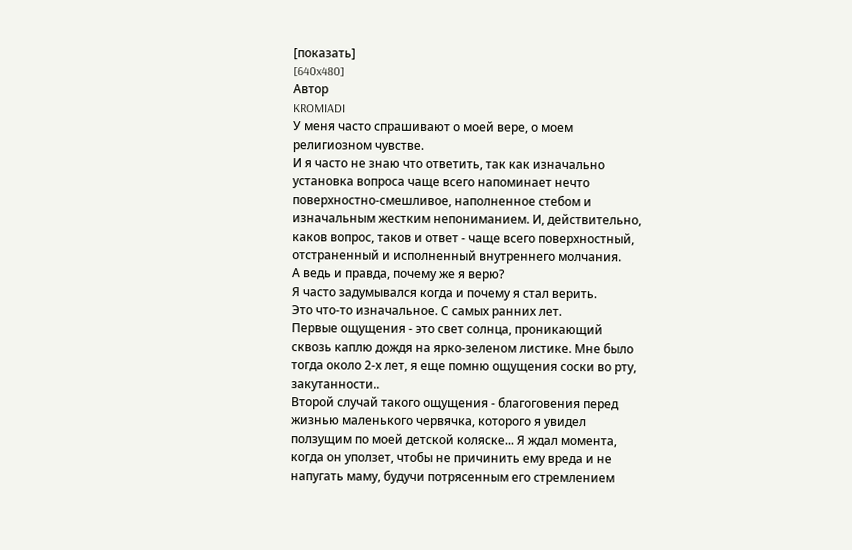[показать]
[640x480]
Автор
KROMIADI
У меня часто спрашивают о моей вере, о моем религиозном чувстве.
И я часто не знаю что ответить, так как изначально установка вопроса чаще всего напоминает нечто поверхностно-смешливое, наполненное стебом и изначальным жестким непониманием. И, действительно, каков вопрос, таков и ответ - чаще всего поверхностный, отстраненный и исполненный внутреннего молчания.
А ведь и правда, почему же я верю?
Я часто задумывался когда и почему я стал верить.
Это что-то изначальное. С самых ранних лет.
Первые ощущения - это свет солнца, проникающий сквозь каплю дождя на ярко-зеленом листике. Мне было тогда около 2-х лет, я еще помню ощущения соски во рту, закутанности..
Второй случай такого ощущения - благоговения перед жизнью маленького червячка, которого я увидел ползущим по моей детской коляске... Я ждал момента, когда он уползет, чтобы не причинить ему вреда и не напугать маму, будучи потрясенным его стремлением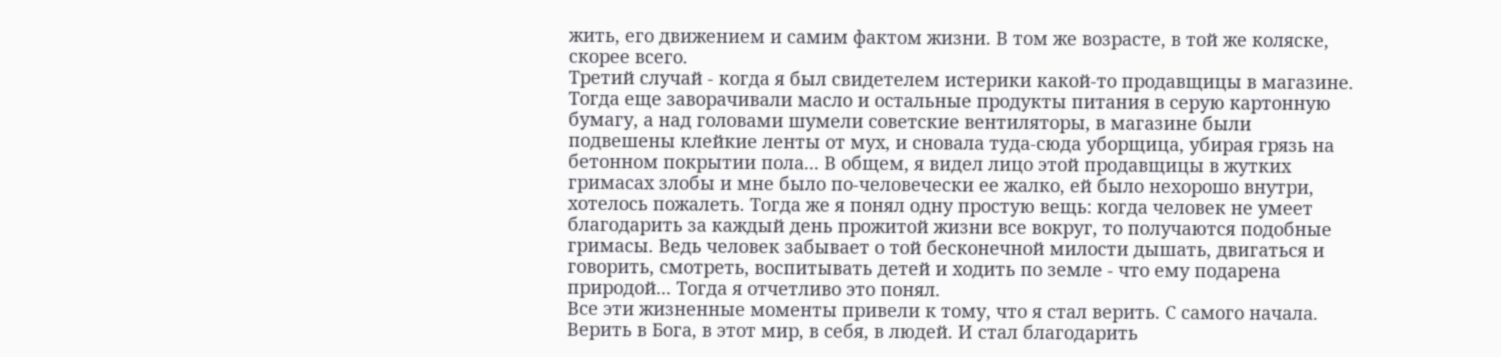жить, его движением и самим фактом жизни. В том же возрасте, в той же коляске, скорее всего.
Третий случай - когда я был свидетелем истерики какой-то продавщицы в магазине. Тогда еще заворачивали масло и остальные продукты питания в серую картонную бумагу, а над головами шумели советские вентиляторы, в магазине были подвешены клейкие ленты от мух, и сновала туда-сюда уборщица, убирая грязь на бетонном покрытии пола... В общем, я видел лицо этой продавщицы в жутких гримасах злобы и мне было по-человечески ее жалко, ей было нехорошо внутри, хотелось пожалеть. Тогда же я понял одну простую вещь: когда человек не умеет благодарить за каждый день прожитой жизни все вокруг, то получаются подобные гримасы. Ведь человек забывает о той бесконечной милости дышать, двигаться и говорить, смотреть, воспитывать детей и ходить по земле - что ему подарена природой... Тогда я отчетливо это понял.
Все эти жизненные моменты привели к тому, что я стал верить. С самого начала. Верить в Бога, в этот мир, в себя, в людей. И стал благодарить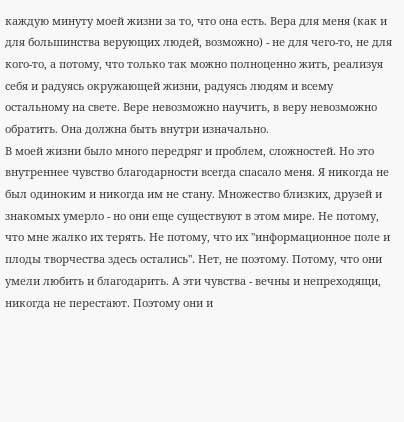каждую минуту моей жизни за то, что она есть. Вера для меня (как и для большинства верующих людей, возможно) - не для чего-то, не для кого-то, а потому, что только так можно полноценно жить, реализуя себя и радуясь окружающей жизни, радуясь людям и всему остальному на свете. Вере невозможно научить, в веру невозможно обратить. Она должна быть внутри изначально.
В моей жизни было много передряг и проблем, сложностей. Но это внутреннее чувство благодарности всегда спасало меня. Я никогда не был одиноким и никогда им не стану. Множество близких, друзей и знакомых умерло - но они еще существуют в этом мире. Не потому, что мне жалко их терять. Не потому, что их "информационное поле и плоды творчества здесь остались". Нет, не поэтому. Потому, что они умели любить и благодарить. А эти чувства - вечны и непреходящи, никогда не перестают. Поэтому они и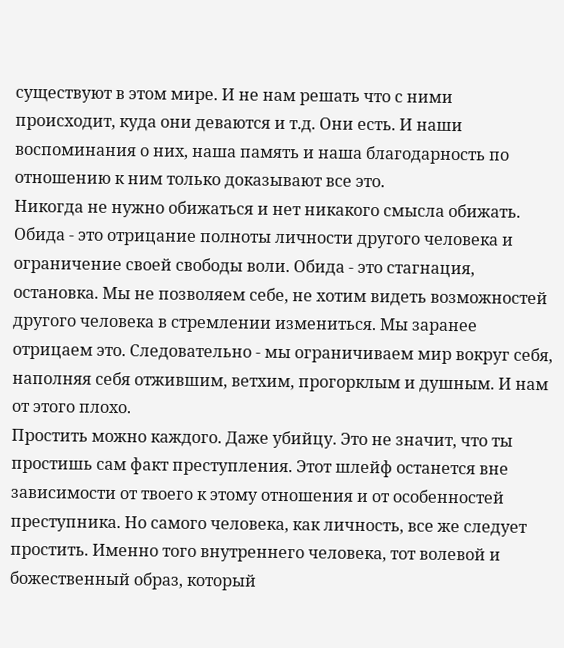существуют в этом мире. И не нам решать что с ними происходит, куда они деваются и т.д. Они есть. И наши воспоминания о них, наша память и наша благодарность по отношению к ним только доказывают все это.
Никогда не нужно обижаться и нет никакого смысла обижать. Обида - это отрицание полноты личности другого человека и ограничение своей свободы воли. Обида - это стагнация, остановка. Мы не позволяем себе, не хотим видеть возможностей другого человека в стремлении измениться. Мы заранее отрицаем это. Следовательно - мы ограничиваем мир вокруг себя, наполняя себя отжившим, ветхим, прогорклым и душным. И нам от этого плохо.
Простить можно каждого. Даже убийцу. Это не значит, что ты простишь сам факт преступления. Этот шлейф останется вне зависимости от твоего к этому отношения и от особенностей преступника. Но самого человека, как личность, все же следует простить. Именно того внутреннего человека, тот волевой и божественный образ, который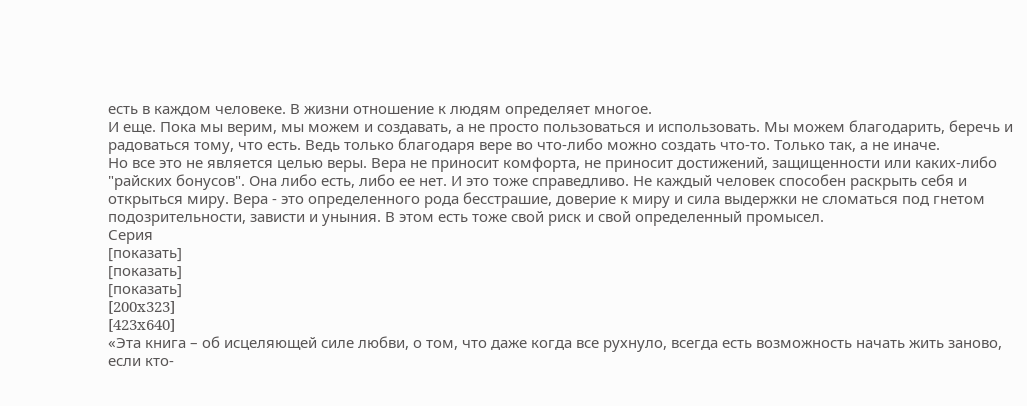есть в каждом человеке. В жизни отношение к людям определяет многое.
И еще. Пока мы верим, мы можем и создавать, а не просто пользоваться и использовать. Мы можем благодарить, беречь и радоваться тому, что есть. Ведь только благодаря вере во что-либо можно создать что-то. Только так, а не иначе.
Но все это не является целью веры. Вера не приносит комфорта, не приносит достижений, защищенности или каких-либо "райских бонусов". Она либо есть, либо ее нет. И это тоже справедливо. Не каждый человек способен раскрыть себя и открыться миру. Вера - это определенного рода бесстрашие, доверие к миру и сила выдержки не сломаться под гнетом подозрительности, зависти и уныния. В этом есть тоже свой риск и свой определенный промысел.
Серия
[показать]
[показать]
[показать]
[200x323]
[423x640]
«Эта книга – об исцеляющей силе любви, о том, что даже когда все рухнуло, всегда есть возможность начать жить заново, если кто-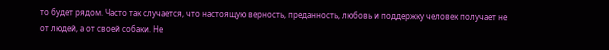то будет рядом. Часто так случается, что настоящую верность, преданность, любовь и поддержку человек получает не от людей, а от своей собаки. Не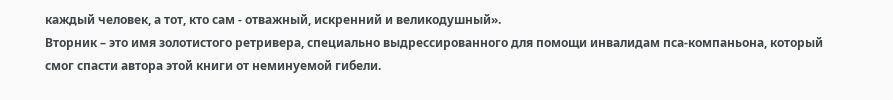каждый человек, а тот, кто сам - отважный, искренний и великодушный».
Вторник – это имя золотистого ретривера, специально выдрессированного для помощи инвалидам пса-компаньона, который смог спасти автора этой книги от неминуемой гибели.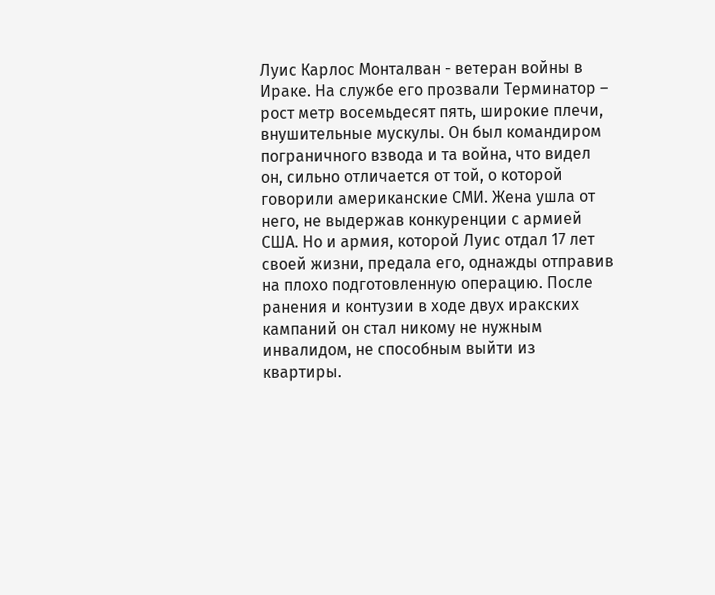Луис Карлос Монталван - ветеран войны в Ираке. На службе его прозвали Терминатор – рост метр восемьдесят пять, широкие плечи, внушительные мускулы. Он был командиром пограничного взвода и та война, что видел он, сильно отличается от той, о которой говорили американские СМИ. Жена ушла от него, не выдержав конкуренции с армией США. Но и армия, которой Луис отдал 17 лет своей жизни, предала его, однажды отправив на плохо подготовленную операцию. После ранения и контузии в ходе двух иракских кампаний он стал никому не нужным инвалидом, не способным выйти из квартиры.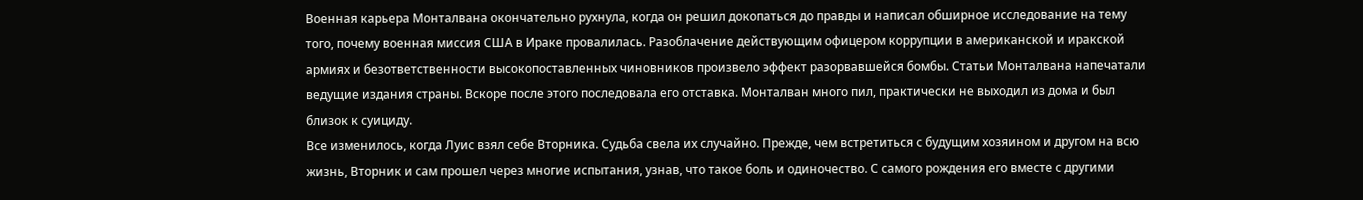Военная карьера Монталвана окончательно рухнула, когда он решил докопаться до правды и написал обширное исследование на тему того, почему военная миссия США в Ираке провалилась. Разоблачение действующим офицером коррупции в американской и иракской армиях и безответственности высокопоставленных чиновников произвело эффект разорвавшейся бомбы. Статьи Монталвана напечатали ведущие издания страны. Вскоре после этого последовала его отставка. Монталван много пил, практически не выходил из дома и был близок к суициду.
Все изменилось, когда Луис взял себе Вторника. Судьба свела их случайно. Прежде, чем встретиться с будущим хозяином и другом на всю жизнь, Вторник и сам прошел через многие испытания, узнав, что такое боль и одиночество. С самого рождения его вместе с другими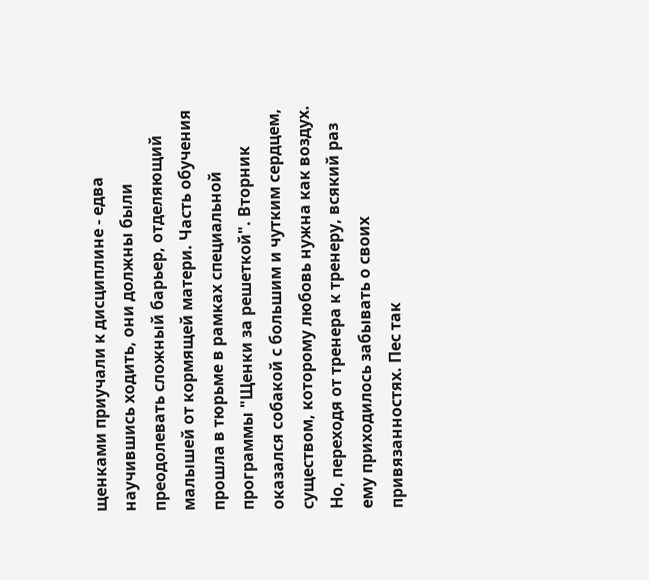щенками приучали к дисциплине - едва научившись ходить, они должны были преодолевать сложный барьер, отделяющий малышей от кормящей матери. Часть обучения прошла в тюрьме в рамках специальной программы "Щенки за решеткой". Вторник оказался собакой с большим и чутким сердцем, существом, которому любовь нужна как воздух. Но, переходя от тренера к тренеру, всякий раз ему приходилось забывать о своих привязанностях. Пес так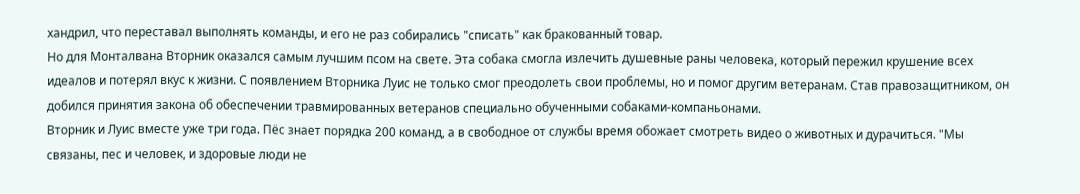хандрил, что переставал выполнять команды, и его не раз собирались "списать" как бракованный товар.
Но для Монталвана Вторник оказался самым лучшим псом на свете. Эта собака смогла излечить душевные раны человека, который пережил крушение всех идеалов и потерял вкус к жизни. С появлением Вторника Луис не только смог преодолеть свои проблемы, но и помог другим ветеранам. Став правозащитником, он добился принятия закона об обеспечении травмированных ветеранов специально обученными собаками-компаньонами.
Вторник и Луис вместе уже три года. Пёс знает порядка 200 команд, а в свободное от службы время обожает смотреть видео о животных и дурачиться. "Мы связаны, пес и человек, и здоровые люди не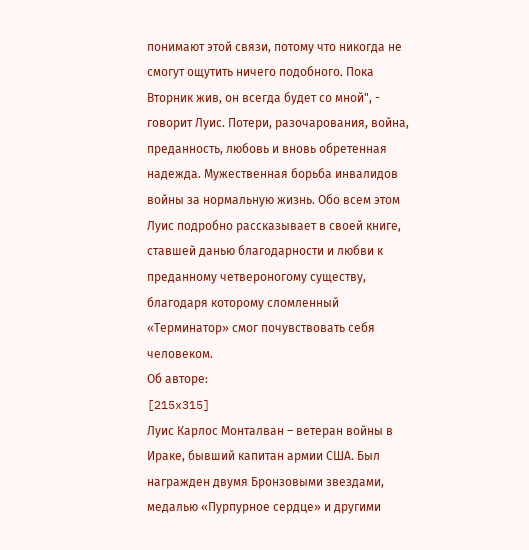понимают этой связи, потому что никогда не смогут ощутить ничего подобного. Пока Вторник жив, он всегда будет со мной", - говорит Луис. Потери, разочарования, война, преданность, любовь и вновь обретенная надежда. Мужественная борьба инвалидов войны за нормальную жизнь. Обо всем этом Луис подробно рассказывает в своей книге, ставшей данью благодарности и любви к преданному четвероногому существу, благодаря которому сломленный «Терминатор» смог почувствовать себя человеком.
Об авторе:
[215x315]
Луис Карлос Монталван – ветеран войны в Ираке, бывший капитан армии США. Был награжден двумя Бронзовыми звездами, медалью «Пурпурное сердце» и другими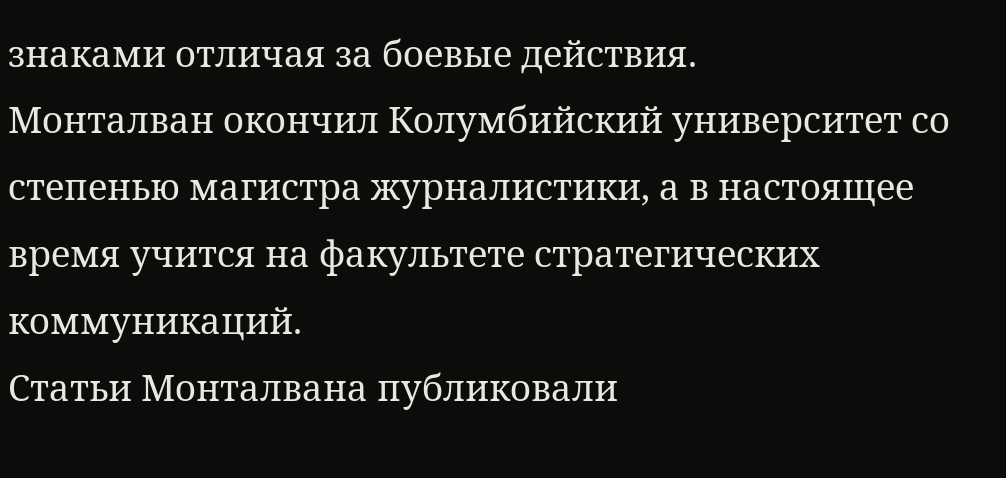знаками отличая за боевые действия.
Монталван окончил Колумбийский университет со степенью магистра журналистики, а в настоящее время учится на факультете стратегических коммуникаций.
Статьи Монталвана публиковали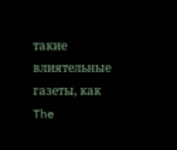такие влиятельные газеты, как The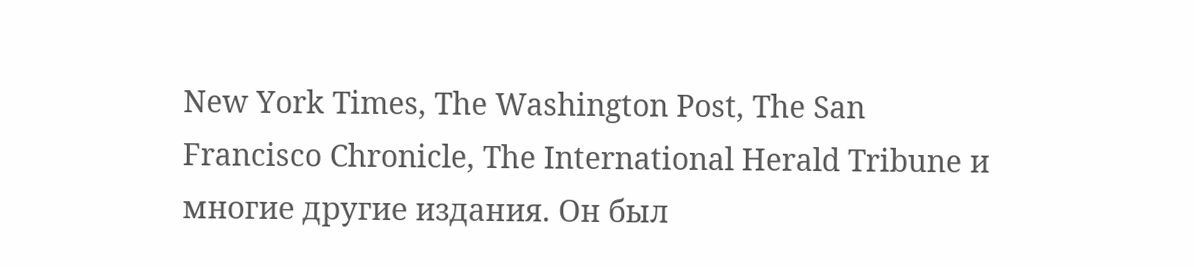New York Times, The Washington Post, The San Francisco Chronicle, The International Herald Tribune и многие другие издания. Он был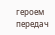героем передач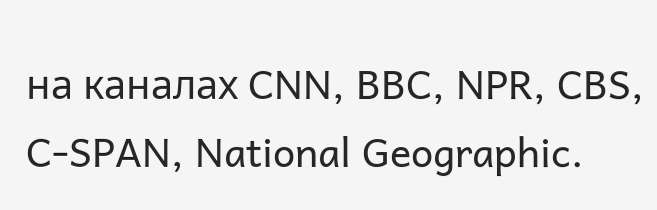на каналах CNN, BBC, NPR, CBS, C-SPAN, National Geographic.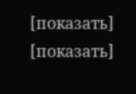[показать]
[показать]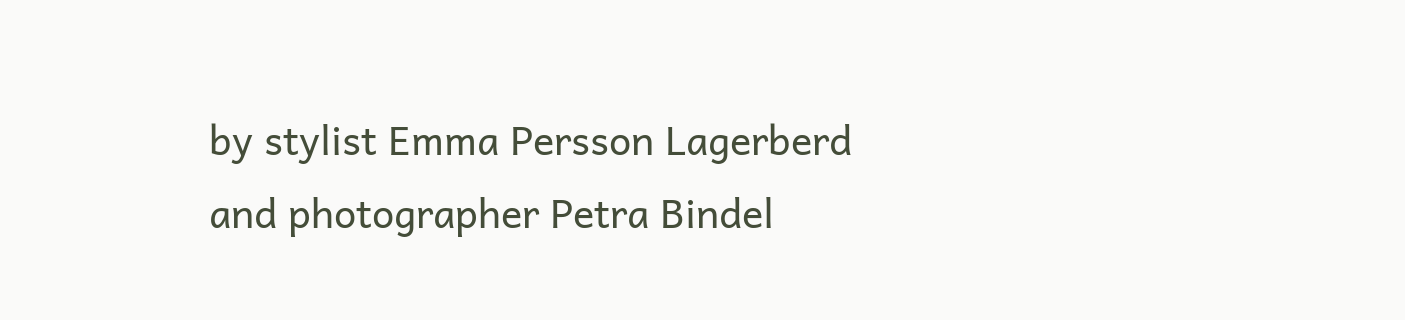by stylist Emma Persson Lagerberd and photographer Petra Bindel